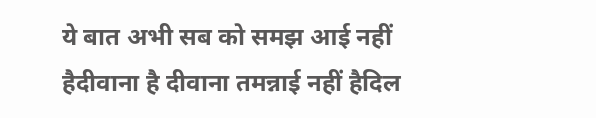ये बात अभी सब को समझ आई नहीं हैदीवाना है दीवाना तमन्नाई नहीं हैदिल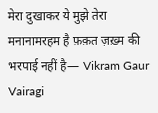मेरा दुखाकर ये मुझे तेरा मनानामरहम है फ़क़त ज़ख़्म की भरपाई नहीं है— Vikram Gaur Vairagi